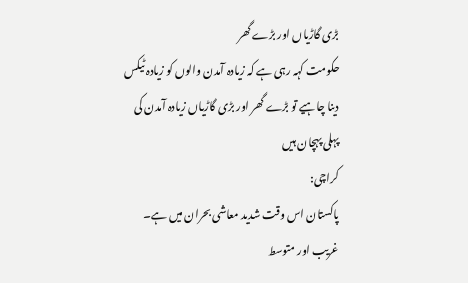بڑی گاڑیاں اور بڑے گھر
حکومت کہہ رہی ہے کہ زیادہ آمدن والوں کو زیادہ ٹیکس دینا چاہیے تو بڑے گھر اور بڑی گاڑیاں زیادہ آمدن کی پہلی پہچان ہیں
کراچی:
پاکستان اس وقت شدید معاشی بحران میں ہے۔ غریب اور متوسط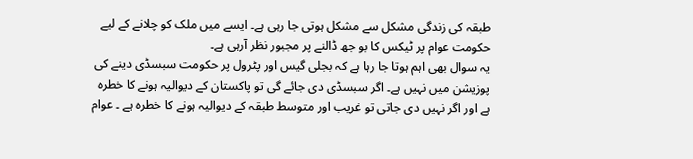طبقہ کی زندگی مشکل سے مشکل ہوتی جا رہی ہے۔ ایسے میں ملک کو چلانے کے لیے حکومت عوام پر ٹیکس کا بو جھ ڈالنے پر مجبور نظر آرہی ہے۔
یہ سوال بھی اہم ہوتا جا رہا ہے کہ بجلی گیس اور پٹرول پر حکومت سبسڈی دینے کی پوزیشن میں نہیں ہے۔ اگر سبسڈی دی جائے گی تو پاکستان کے دیوالیہ ہونے کا خطرہ ہے اور اگر نہیں دی جاتی تو غریب اور متوسط طبقہ کے دیوالیہ ہونے کا خطرہ ہے ۔ عوام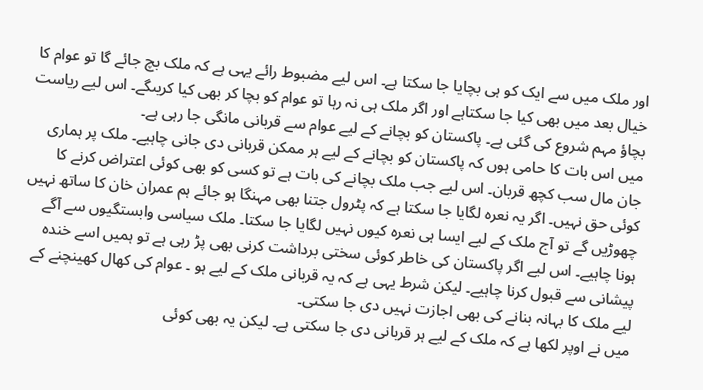اور ملک میں سے ایک کو ہی بچایا جا سکتا ہے۔ اس لیے مضبوط رائے یہی ہے کہ ملک بچ جائے گا تو عوام کا خیال بعد میں بھی کیا جا سکتاہے اور اگر ملک ہی نہ رہا تو عوام کو بچا کر بھی کیا کریںگے۔ اس لیے ریاست بچاؤ مہم شروع کی گئی ہے۔ پاکستان کو بچانے کے لیے عوام سے قربانی مانگی جا رہی ہے۔
میں اس بات کا حامی ہوں کہ پاکستان کو بچانے کے لیے ہر ممکن قربانی دی جانی چاہیے۔ ملک پر ہماری جان مال سب کچھ قربان۔ اس لیے جب ملک بچانے کی بات ہے تو کسی کو بھی کوئی اعتراض کرنے کا کوئی حق نہیں۔ اگر یہ نعرہ لگایا جا سکتا ہے کہ پٹرول جتنا بھی مہنگا ہو جائے ہم عمران خان کا ساتھ نہیں چھوڑیں گے تو آج ملک کے لیے ایسا ہی نعرہ کیوں نہیں لگایا جا سکتا۔ ملک سیاسی وابستگیوں سے آگے ہونا چاہیے۔ اس لیے اگر پاکستان کی خاطر کوئی سختی برداشت کرنی بھی پڑ رہی ہے تو ہمیں اسے خندہ پیشانی سے قبول کرنا چاہیے۔ لیکن شرط یہی ہے کہ یہ قربانی ملک کے لیے ہو ۔ عوام کی کھال کھینچنے کے لیے ملک کا بہانہ بنانے کی بھی اجازت نہیں دی جا سکتی۔
میں نے اوپر لکھا ہے کہ ملک کے لیے ہر قربانی دی جا سکتی ہے۔ لیکن یہ بھی کوئی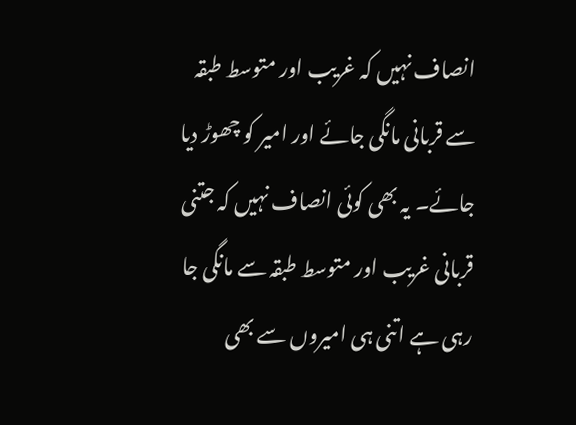انصاف نہیں کہ غریب اور متوسط طبقہ سے قربانی مانگی جائے اور امیر کو چھوڑ دیا جائے۔ یہ بھی کوئی انصاف نہیں کہ جتنی قربانی غریب اور متوسط طبقہ سے مانگی جا رہی ہے اتنی ہی امیروں سے بھی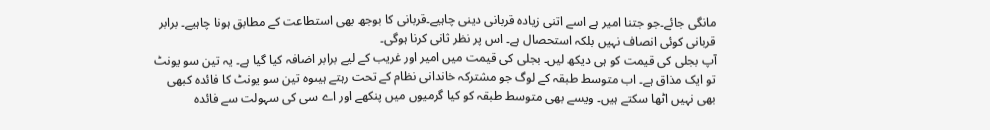مانگی جائے۔جو جتنا امیر ہے اسے اتنی زیادہ قربانی دینی چاہیے۔قربانی کا بوجھ بھی استطاعت کے مطابق ہونا چاہیے۔ برابر قربانی کوئی انصاف نہیں بلکہ استحصال ہے۔ اس پر نظر ثانی کرنا ہوگی۔
آپ بجلی کی قیمت کو ہی دیکھ لیں۔ بجلی کی قیمت میں امیر اور غریب کے لیے برابر اضافہ کیا گیا ہے۔ یہ تین سو یونٹ تو ایک مذاق ہے۔ اب متوسط طبقہ کے لوگ جو مشترکہ خاندانی نظام کے تحت رہتے ہیںوہ تین سو یونٹ کا فائدہ کبھی بھی نہیں اٹھا سکتے ہیں۔ ویسے بھی متوسط طبقہ کو کیا گرمیوں میں پنکھے اور اے سی کی سہولت سے فائدہ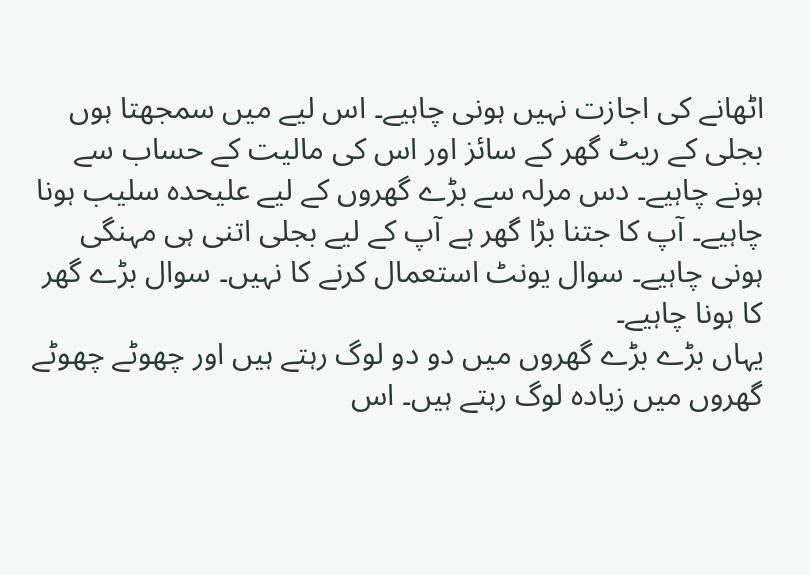اٹھانے کی اجازت نہیں ہونی چاہیے۔ اس لیے میں سمجھتا ہوں بجلی کے ریٹ گھر کے سائز اور اس کی مالیت کے حساب سے ہونے چاہیے۔ دس مرلہ سے بڑے گھروں کے لیے علیحدہ سلیب ہونا چاہیے۔ آپ کا جتنا بڑا گھر ہے آپ کے لیے بجلی اتنی ہی مہنگی ہونی چاہیے۔ سوال یونٹ استعمال کرنے کا نہیں۔ سوال بڑے گھر کا ہونا چاہیے۔
یہاں بڑے بڑے گھروں میں دو دو لوگ رہتے ہیں اور چھوٹے چھوٹے گھروں میں زیادہ لوگ رہتے ہیں۔ اس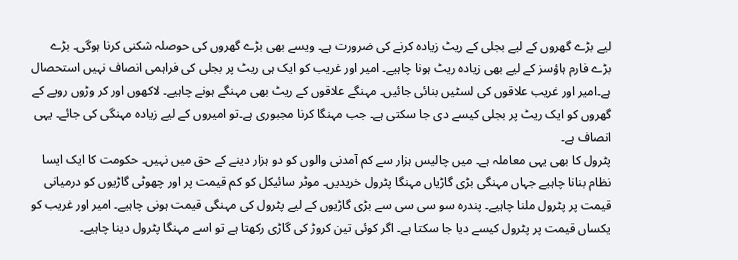لیے بڑے گھروں کے لیے بجلی کے ریٹ زیادہ کرنے کی ضرورت ہے۔ ویسے بھی بڑے گھروں کی حوصلہ شکنی کرنا ہوگی۔ بڑے بڑے فارم ہاؤسز کے لیے بھی زیادہ ریٹ ہونا چاہیے۔ امیر اور غریب کو ایک ہی ریٹ پر بجلی کی فراہمی انصاف نہیں استحصال ہے۔امیر اور غریب علاقوں کی لسٹیں بنائی جائیں۔ مہنگے علاقوں کے ریٹ بھی مہنگے ہونے چاہیے۔ لاکھوں اور کر وڑوں روپے کے گھروں کو ایک ریٹ پر بجلی کیسے دی جا سکتی ہے۔ جب مہنگا کرنا مجبوری ہے۔تو امیروں کے لیے زیادہ مہنگی کی جائے۔ یہی انصاف ہے۔
پٹرول کا بھی یہی معاملہ ہے۔ میں چالیس ہزار سے کم آمدنی والوں کو دو ہزار دینے کے حق میں نہیں۔ حکومت کا ایک ایسا نظام بنانا چاہیے جہاں مہنگی بڑی گاڑیاں مہنگا پٹرول خریدیں۔ موٹر سائیکل کو کم قیمت پر اور چھوٹی گاڑیوں کو درمیانی قیمت پر پٹرول ملنا چاہیے۔ پندرہ سو سی سی سے بڑی گاڑیوں کے لیے پٹرول کی مہنگی قیمت ہونی چاہیے۔ امیر اور غریب کو یکساں قیمت پر پٹرول کیسے دیا جا سکتا ہے۔ اگر کوئی تین کروڑ کی گاڑی رکھتا ہے تو اسے مہنگا پٹرول دینا چاہیے۔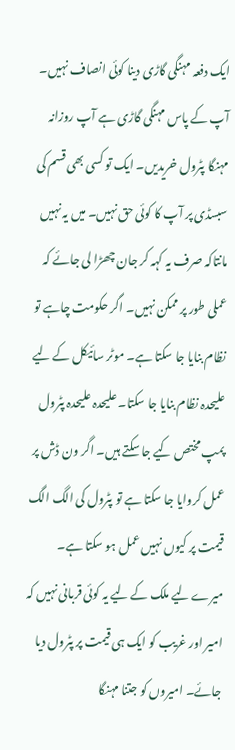ایک دفعہ مہنگی گاڑی دینا کوئی انصاف نہیں۔ آپ کے پاس مہنگی گاڑی ہے آپ روزانہ مہنگا پٹرول خریدیں۔ ایک تو کسی بھی قسم کی سبسڈی پر آپ کا کوئی حق نہیں۔ میں یہ نہیں مانتاکہ صرف یہ کہہ کر جان چھڑا لی جائے کہ عملی طور پر ممکن نہیں۔ اگر حکومت چاہے تو نظام بنایا جا سکتا ہے۔ موٹر سائیکل کے لیے علیحدہ نظام بنایا جا سکتا۔ علیحدہ علیحدہ پٹرول پمپ مختص کیے جا سکتے ہیں۔ اگر ون ڈش پر عمل کروایا جا سکتا ہے تو پٹرول کی الگ الگ قیمت پر کیوں نہیں عمل ہو سکتا ہے۔
میرے لیے ملک کے لیے یہ کوئی قربانی نہیں کہ امیر اور غریب کو ایک ہی قیمت پر پٹرول دیا جائے۔ امیروں کو جتنا مہنگا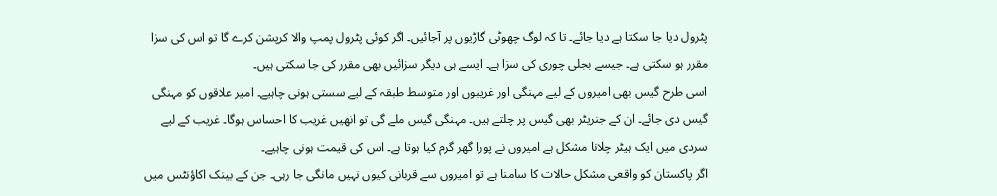پٹرول دیا جا سکتا ہے دیا جائے۔ تا کہ لوگ چھوٹی گاڑیوں پر آجائیں۔ اگر کوئی پٹرول پمپ والا کرپشن کرے گا تو اس کی سزا مقرر ہو سکتی ہے۔ جیسے بجلی چوری کی سزا ہے۔ ایسے ہی دیگر سزائیں بھی مقرر کی جا سکتی ہیں۔
اسی طرح گیس بھی امیروں کے لیے مہنگی اور غریبوں اور متوسط طبقہ کے لیے سستی ہونی چاہیے۔ امیر علاقوں کو مہنگی گیس دی جائے۔ ان کے جنریٹر بھی گیس پر چلتے ہیں۔ مہنگی گیس ملے گی تو انھیں غریب کا احساس ہوگا۔ غریب کے لیے سردی میں ایک ہیٹر چلانا مشکل ہے امیروں نے پورا گھر گرم کیا ہوتا ہے۔ اس کی قیمت ہونی چاہیے۔
اگر پاکستان کو واقعی مشکل حالات کا سامنا ہے تو امیروں سے قربانی کیوں نہیں مانگی جا رہی۔ جن کے بینک اکاؤنٹس میں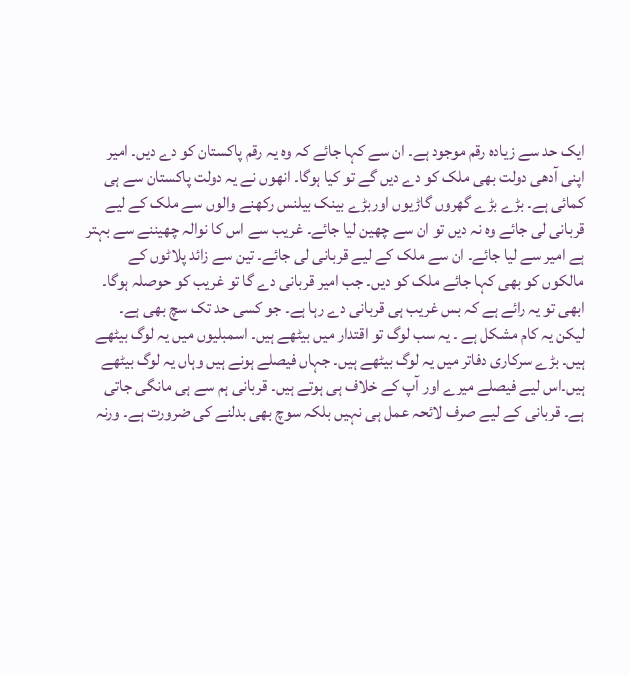ایک حد سے زیادہ رقم موجود ہے۔ ان سے کہا جائے کہ وہ یہ رقم پاکستان کو دے دیں۔ امیر اپنی آدھی دولت بھی ملک کو دے دیں گے تو کیا ہوگا۔ انھوں نے یہ دولت پاکستان سے ہی کمائی ہے۔ بڑے بڑے گھروں گاڑیوں اوربڑے بینک بیلنس رکھنے والوں سے ملک کے لیے قربانی لی جائے وہ نہ دیں تو ان سے چھین لیا جائے۔ غریب سے اس کا نوالہ چھیننے سے بہتر ہے امیر سے لیا جائے۔ ان سے ملک کے لیے قربانی لی جائے۔ تین سے زائد پلاٹوں کے مالکوں کو بھی کہا جائے ملک کو دیں۔ جب امیر قربانی دے گا تو غریب کو حوصلہ ہوگا۔ ابھی تو یہ رائے ہے کہ بس غریب ہی قربانی دے رہا ہے۔ جو کسی حد تک سچ بھی ہے۔
لیکن یہ کام مشکل ہے ۔ یہ سب لوگ تو اقتدار میں بیٹھے ہیں۔ اسمبلیوں میں یہ لوگ بیٹھے ہیں۔ بڑے سرکاری دفاتر میں یہ لوگ بیٹھے ہیں۔ جہاں فیصلے ہونے ہیں وہاں یہ لوگ بیٹھے ہیں۔اس لیے فیصلے میرے اور آپ کے خلاف ہی ہوتے ہیں۔ قربانی ہم سے ہی مانگی جاتی ہے۔ قربانی کے لیے صرف لائحہ عمل ہی نہیں بلکہ سوچ بھی بدلنے کی ضرورت ہے۔ ورنہ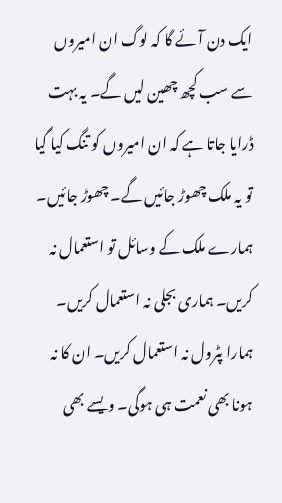ایک دن آئے گا کہ لوگ ان امیروں سے سب کچھ چھین لیں گے۔ یہ بہت ڈرایا جاتا ہے کہ ان امیروں کو تنگ کیا گیا تو یہ ملک چھوڑ جائیں گے۔ چھوڑ جائیں۔
ہمارے ملک کے وسائل تو استعمال نہ کریں۔ ہماری بجلی نہ استعمال کریں۔ ہمارا پٹرول نہ استعمال کریں۔ ان کا نہ ہونا بھی نعمت ہی ہوگی۔ ویسے بھی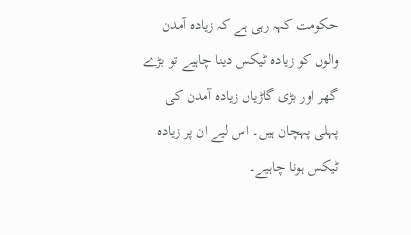حکومت کہہ رہی ہے کہ زیادہ آمدن والوں کو زیادہ ٹیکس دینا چاہیے تو بڑے گھر اور بڑی گاڑیاں زیادہ آمدن کی پہلی پہچان ہیں۔ اس لیے ان پر زیادہ ٹیکس ہونا چاہیے۔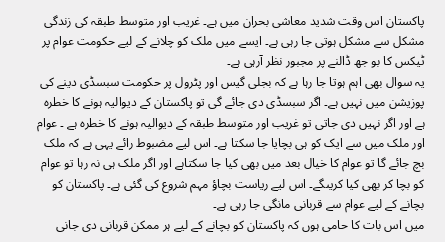پاکستان اس وقت شدید معاشی بحران میں ہے۔ غریب اور متوسط طبقہ کی زندگی مشکل سے مشکل ہوتی جا رہی ہے۔ ایسے میں ملک کو چلانے کے لیے حکومت عوام پر ٹیکس کا بو جھ ڈالنے پر مجبور نظر آرہی ہے۔
یہ سوال بھی اہم ہوتا جا رہا ہے کہ بجلی گیس اور پٹرول پر حکومت سبسڈی دینے کی پوزیشن میں نہیں ہے۔ اگر سبسڈی دی جائے گی تو پاکستان کے دیوالیہ ہونے کا خطرہ ہے اور اگر نہیں دی جاتی تو غریب اور متوسط طبقہ کے دیوالیہ ہونے کا خطرہ ہے ۔ عوام اور ملک میں سے ایک کو ہی بچایا جا سکتا ہے۔ اس لیے مضبوط رائے یہی ہے کہ ملک بچ جائے گا تو عوام کا خیال بعد میں بھی کیا جا سکتاہے اور اگر ملک ہی نہ رہا تو عوام کو بچا کر بھی کیا کریںگے۔ اس لیے ریاست بچاؤ مہم شروع کی گئی ہے۔ پاکستان کو بچانے کے لیے عوام سے قربانی مانگی جا رہی ہے۔
میں اس بات کا حامی ہوں کہ پاکستان کو بچانے کے لیے ہر ممکن قربانی دی جانی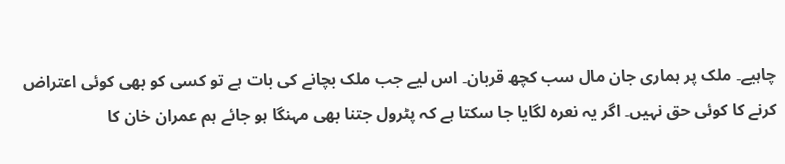چاہیے۔ ملک پر ہماری جان مال سب کچھ قربان۔ اس لیے جب ملک بچانے کی بات ہے تو کسی کو بھی کوئی اعتراض کرنے کا کوئی حق نہیں۔ اگر یہ نعرہ لگایا جا سکتا ہے کہ پٹرول جتنا بھی مہنگا ہو جائے ہم عمران خان کا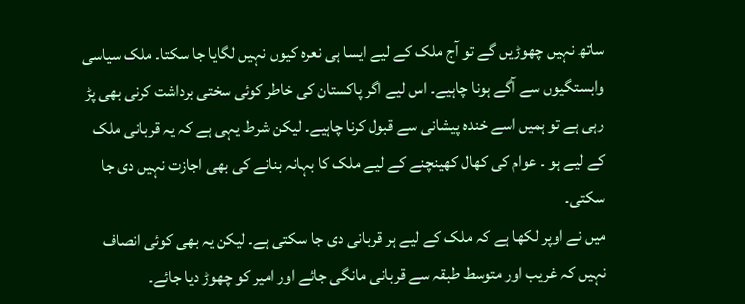ساتھ نہیں چھوڑیں گے تو آج ملک کے لیے ایسا ہی نعرہ کیوں نہیں لگایا جا سکتا۔ ملک سیاسی وابستگیوں سے آگے ہونا چاہیے۔ اس لیے اگر پاکستان کی خاطر کوئی سختی برداشت کرنی بھی پڑ رہی ہے تو ہمیں اسے خندہ پیشانی سے قبول کرنا چاہیے۔ لیکن شرط یہی ہے کہ یہ قربانی ملک کے لیے ہو ۔ عوام کی کھال کھینچنے کے لیے ملک کا بہانہ بنانے کی بھی اجازت نہیں دی جا سکتی۔
میں نے اوپر لکھا ہے کہ ملک کے لیے ہر قربانی دی جا سکتی ہے۔ لیکن یہ بھی کوئی انصاف نہیں کہ غریب اور متوسط طبقہ سے قربانی مانگی جائے اور امیر کو چھوڑ دیا جائے۔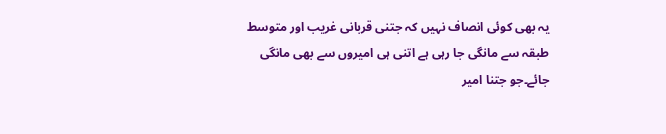یہ بھی کوئی انصاف نہیں کہ جتنی قربانی غریب اور متوسط طبقہ سے مانگی جا رہی ہے اتنی ہی امیروں سے بھی مانگی جائے۔جو جتنا امیر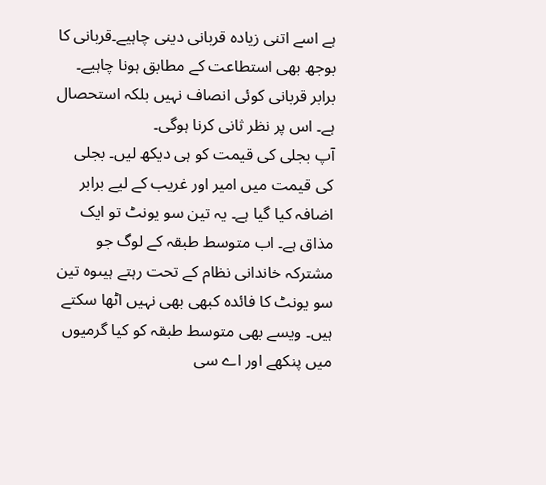ہے اسے اتنی زیادہ قربانی دینی چاہیے۔قربانی کا بوجھ بھی استطاعت کے مطابق ہونا چاہیے۔ برابر قربانی کوئی انصاف نہیں بلکہ استحصال ہے۔ اس پر نظر ثانی کرنا ہوگی۔
آپ بجلی کی قیمت کو ہی دیکھ لیں۔ بجلی کی قیمت میں امیر اور غریب کے لیے برابر اضافہ کیا گیا ہے۔ یہ تین سو یونٹ تو ایک مذاق ہے۔ اب متوسط طبقہ کے لوگ جو مشترکہ خاندانی نظام کے تحت رہتے ہیںوہ تین سو یونٹ کا فائدہ کبھی بھی نہیں اٹھا سکتے ہیں۔ ویسے بھی متوسط طبقہ کو کیا گرمیوں میں پنکھے اور اے سی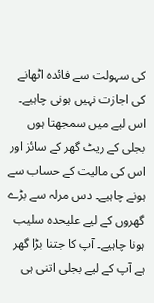کی سہولت سے فائدہ اٹھانے کی اجازت نہیں ہونی چاہیے۔ اس لیے میں سمجھتا ہوں بجلی کے ریٹ گھر کے سائز اور اس کی مالیت کے حساب سے ہونے چاہیے۔ دس مرلہ سے بڑے گھروں کے لیے علیحدہ سلیب ہونا چاہیے۔ آپ کا جتنا بڑا گھر ہے آپ کے لیے بجلی اتنی ہی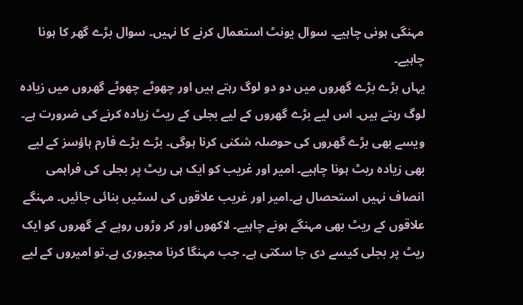مہنگی ہونی چاہیے۔ سوال یونٹ استعمال کرنے کا نہیں۔ سوال بڑے گھر کا ہونا چاہیے۔
یہاں بڑے بڑے گھروں میں دو دو لوگ رہتے ہیں اور چھوٹے چھوٹے گھروں میں زیادہ لوگ رہتے ہیں۔ اس لیے بڑے گھروں کے لیے بجلی کے ریٹ زیادہ کرنے کی ضرورت ہے۔ ویسے بھی بڑے گھروں کی حوصلہ شکنی کرنا ہوگی۔ بڑے بڑے فارم ہاؤسز کے لیے بھی زیادہ ریٹ ہونا چاہیے۔ امیر اور غریب کو ایک ہی ریٹ پر بجلی کی فراہمی انصاف نہیں استحصال ہے۔امیر اور غریب علاقوں کی لسٹیں بنائی جائیں۔ مہنگے علاقوں کے ریٹ بھی مہنگے ہونے چاہیے۔ لاکھوں اور کر وڑوں روپے کے گھروں کو ایک ریٹ پر بجلی کیسے دی جا سکتی ہے۔ جب مہنگا کرنا مجبوری ہے۔تو امیروں کے لیے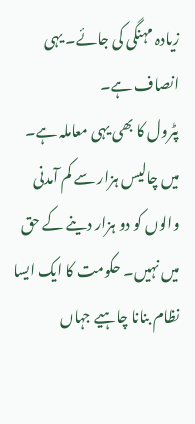زیادہ مہنگی کی جائے۔ یہی انصاف ہے۔
پٹرول کا بھی یہی معاملہ ہے۔ میں چالیس ہزار سے کم آمدنی والوں کو دو ہزار دینے کے حق میں نہیں۔ حکومت کا ایک ایسا نظام بنانا چاہیے جہاں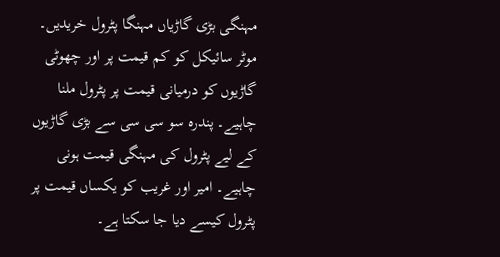مہنگی بڑی گاڑیاں مہنگا پٹرول خریدیں۔ موٹر سائیکل کو کم قیمت پر اور چھوٹی گاڑیوں کو درمیانی قیمت پر پٹرول ملنا چاہیے۔ پندرہ سو سی سی سے بڑی گاڑیوں کے لیے پٹرول کی مہنگی قیمت ہونی چاہیے۔ امیر اور غریب کو یکساں قیمت پر پٹرول کیسے دیا جا سکتا ہے۔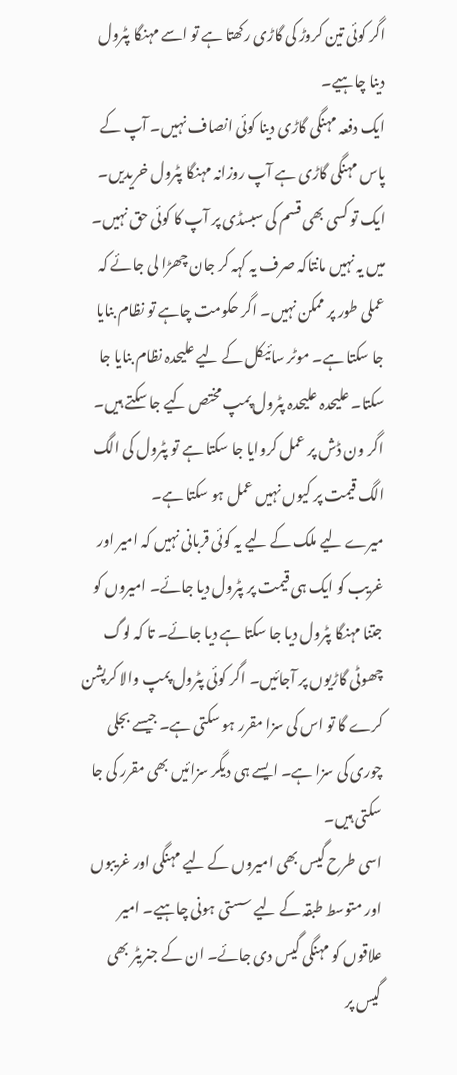اگر کوئی تین کروڑ کی گاڑی رکھتا ہے تو اسے مہنگا پٹرول دینا چاہیے۔
ایک دفعہ مہنگی گاڑی دینا کوئی انصاف نہیں۔ آپ کے پاس مہنگی گاڑی ہے آپ روزانہ مہنگا پٹرول خریدیں۔ ایک تو کسی بھی قسم کی سبسڈی پر آپ کا کوئی حق نہیں۔ میں یہ نہیں مانتاکہ صرف یہ کہہ کر جان چھڑا لی جائے کہ عملی طور پر ممکن نہیں۔ اگر حکومت چاہے تو نظام بنایا جا سکتا ہے۔ موٹر سائیکل کے لیے علیحدہ نظام بنایا جا سکتا۔ علیحدہ علیحدہ پٹرول پمپ مختص کیے جا سکتے ہیں۔ اگر ون ڈش پر عمل کروایا جا سکتا ہے تو پٹرول کی الگ الگ قیمت پر کیوں نہیں عمل ہو سکتا ہے۔
میرے لیے ملک کے لیے یہ کوئی قربانی نہیں کہ امیر اور غریب کو ایک ہی قیمت پر پٹرول دیا جائے۔ امیروں کو جتنا مہنگا پٹرول دیا جا سکتا ہے دیا جائے۔ تا کہ لوگ چھوٹی گاڑیوں پر آجائیں۔ اگر کوئی پٹرول پمپ والا کرپشن کرے گا تو اس کی سزا مقرر ہو سکتی ہے۔ جیسے بجلی چوری کی سزا ہے۔ ایسے ہی دیگر سزائیں بھی مقرر کی جا سکتی ہیں۔
اسی طرح گیس بھی امیروں کے لیے مہنگی اور غریبوں اور متوسط طبقہ کے لیے سستی ہونی چاہیے۔ امیر علاقوں کو مہنگی گیس دی جائے۔ ان کے جنریٹر بھی گیس پر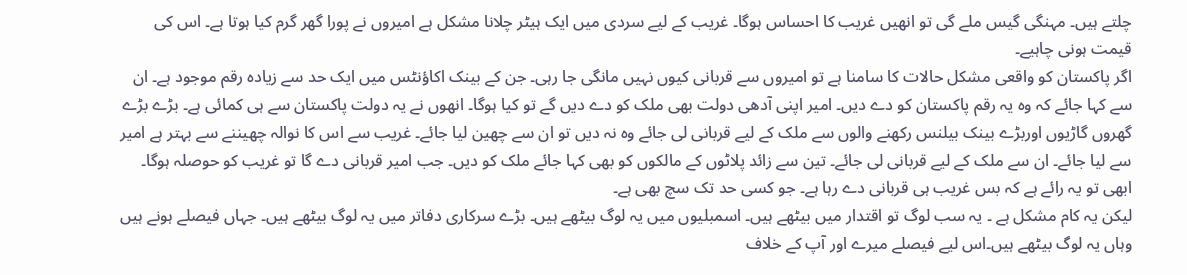چلتے ہیں۔ مہنگی گیس ملے گی تو انھیں غریب کا احساس ہوگا۔ غریب کے لیے سردی میں ایک ہیٹر چلانا مشکل ہے امیروں نے پورا گھر گرم کیا ہوتا ہے۔ اس کی قیمت ہونی چاہیے۔
اگر پاکستان کو واقعی مشکل حالات کا سامنا ہے تو امیروں سے قربانی کیوں نہیں مانگی جا رہی۔ جن کے بینک اکاؤنٹس میں ایک حد سے زیادہ رقم موجود ہے۔ ان سے کہا جائے کہ وہ یہ رقم پاکستان کو دے دیں۔ امیر اپنی آدھی دولت بھی ملک کو دے دیں گے تو کیا ہوگا۔ انھوں نے یہ دولت پاکستان سے ہی کمائی ہے۔ بڑے بڑے گھروں گاڑیوں اوربڑے بینک بیلنس رکھنے والوں سے ملک کے لیے قربانی لی جائے وہ نہ دیں تو ان سے چھین لیا جائے۔ غریب سے اس کا نوالہ چھیننے سے بہتر ہے امیر سے لیا جائے۔ ان سے ملک کے لیے قربانی لی جائے۔ تین سے زائد پلاٹوں کے مالکوں کو بھی کہا جائے ملک کو دیں۔ جب امیر قربانی دے گا تو غریب کو حوصلہ ہوگا۔ ابھی تو یہ رائے ہے کہ بس غریب ہی قربانی دے رہا ہے۔ جو کسی حد تک سچ بھی ہے۔
لیکن یہ کام مشکل ہے ۔ یہ سب لوگ تو اقتدار میں بیٹھے ہیں۔ اسمبلیوں میں یہ لوگ بیٹھے ہیں۔ بڑے سرکاری دفاتر میں یہ لوگ بیٹھے ہیں۔ جہاں فیصلے ہونے ہیں وہاں یہ لوگ بیٹھے ہیں۔اس لیے فیصلے میرے اور آپ کے خلاف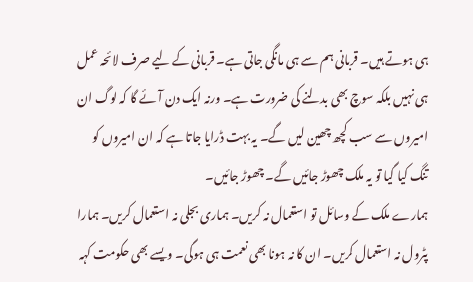ہی ہوتے ہیں۔ قربانی ہم سے ہی مانگی جاتی ہے۔ قربانی کے لیے صرف لائحہ عمل ہی نہیں بلکہ سوچ بھی بدلنے کی ضرورت ہے۔ ورنہ ایک دن آئے گا کہ لوگ ان امیروں سے سب کچھ چھین لیں گے۔ یہ بہت ڈرایا جاتا ہے کہ ان امیروں کو تنگ کیا گیا تو یہ ملک چھوڑ جائیں گے۔ چھوڑ جائیں۔
ہمارے ملک کے وسائل تو استعمال نہ کریں۔ ہماری بجلی نہ استعمال کریں۔ ہمارا پٹرول نہ استعمال کریں۔ ان کا نہ ہونا بھی نعمت ہی ہوگی۔ ویسے بھی حکومت کہہ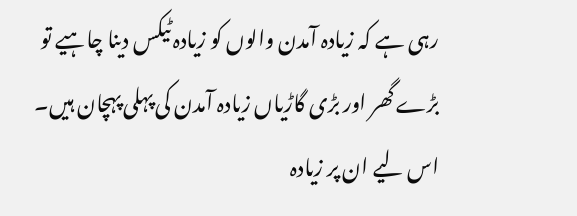رہی ہے کہ زیادہ آمدن والوں کو زیادہ ٹیکس دینا چاہیے تو بڑے گھر اور بڑی گاڑیاں زیادہ آمدن کی پہلی پہچان ہیں۔ اس لیے ان پر زیادہ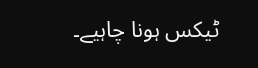ٹیکس ہونا چاہیے۔